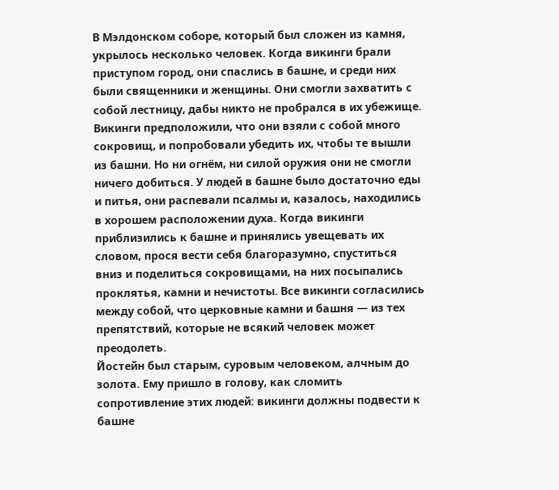В Мэлдонском соборе, который был сложен из камня, укрылось несколько человек. Когда викинги брали приступом город, они спаслись в башне, и среди них были священники и женщины. Они смогли захватить с собой лестницу, дабы никто не пробрался в их убежище. Викинги предположили, что они взяли с собой много сокровищ, и попробовали убедить их, чтобы те вышли из башни. Но ни огнём, ни силой оружия они не смогли ничего добиться. У людей в башне было достаточно еды и питья, они распевали псалмы и, казалось, находились в хорошем расположении духа. Когда викинги приблизились к башне и принялись увещевать их словом, прося вести себя благоразумно, спуститься вниз и поделиться сокровищами, на них посыпались проклятья, камни и нечистоты. Все викинги согласились между собой, что церковные камни и башня — из тех препятствий, которые не всякий человек может преодолеть.
Йостейн был старым, суровым человеком, алчным до золота. Ему пришло в голову, как сломить сопротивление этих людей: викинги должны подвести к башне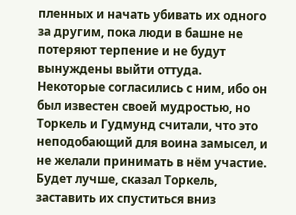пленных и начать убивать их одного за другим, пока люди в башне не потеряют терпение и не будут вынуждены выйти оттуда. Некоторые согласились с ним, ибо он был известен своей мудростью, но Торкель и Гудмунд считали, что это неподобающий для воина замысел, и не желали принимать в нём участие. Будет лучше, сказал Торкель, заставить их спуститься вниз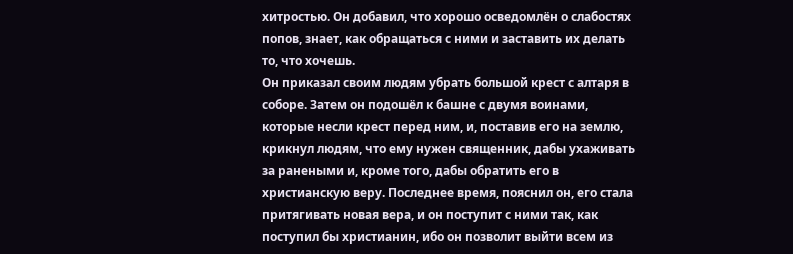хитростью. Он добавил, что хорошо осведомлён о слабостях попов, знает, как обращаться с ними и заставить их делать то, что хочешь.
Он приказал своим людям убрать большой крест с алтаря в соборе. Затем он подошёл к башне с двумя воинами, которые несли крест перед ним, и, поставив его на землю, крикнул людям, что ему нужен священник, дабы ухаживать за ранеными и, кроме того, дабы обратить его в христианскую веру. Последнее время, пояснил он, его стала притягивать новая вера, и он поступит с ними так, как поступил бы христианин, ибо он позволит выйти всем из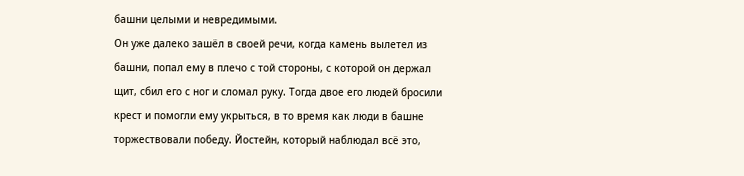башни целыми и невредимыми.
Он уже далеко зашёл в своей речи, когда камень вылетел из башни, попал ему в плечо с той стороны, с которой он держал щит, сбил его с ног и сломал руку. Тогда двое его людей бросили крест и помогли ему укрыться, в то время как люди в башне торжествовали победу. Йостейн, который наблюдал всё это,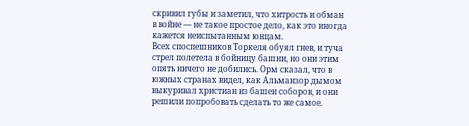скривил губы и заметил, что хитрость и обман в войне — не такое простое дело, как это иногда кажется неиспытанным юнцам.
Всех споспешников Торкеля обуял гнев, и туча стрел полетела в бойницу башни, но они этим опять ничего не добились. Орм сказал, что в южных странах видел, как Альманзор дымом выкуривал христиан из башен соборов, и они решили попробовать сделать то же самое.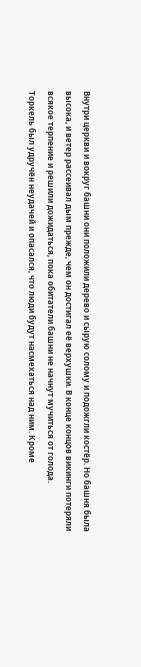Внутри церкви и вокруг башни они положили дерево и сырую солому и подожгли костёр. Но башня была высока, и ветер рассеивал дым прежде, чем он достигал её верхушки. В конце концов викинги потеряли всякое терпение и решили дожидаться, пока обитатели башни не начнут мучиться от голода.
Торкель был удручён неудачей и опасался, что люди будут насмехаться над ним. Кроме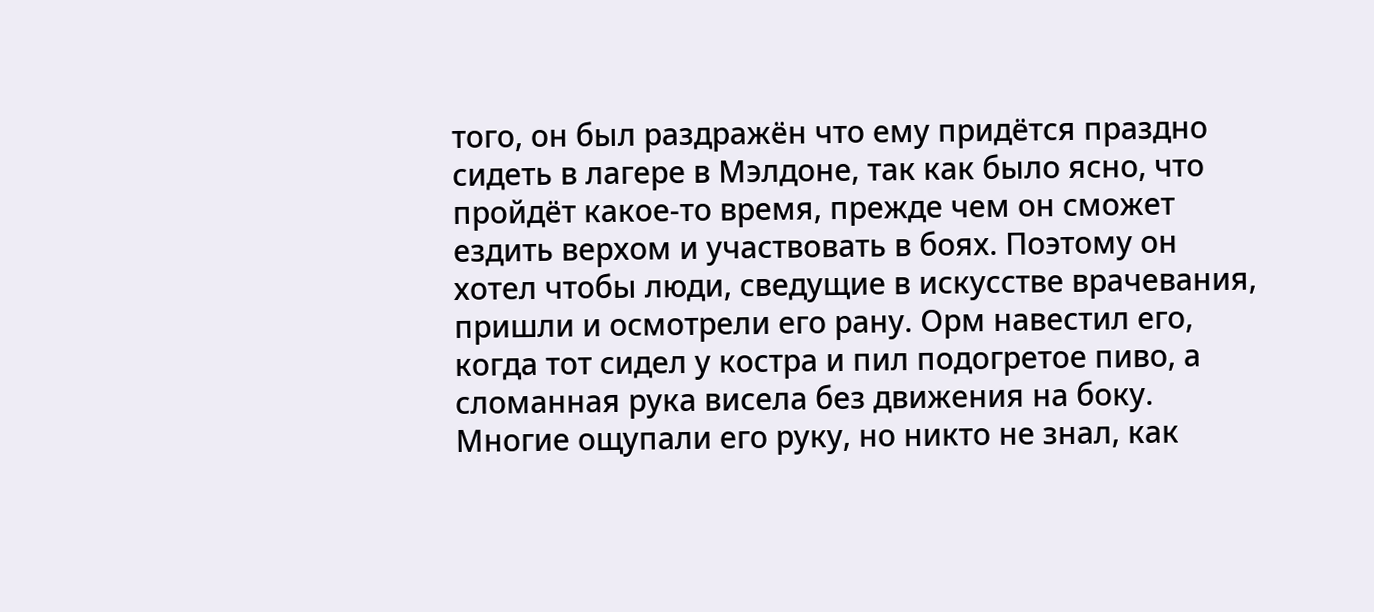того, он был раздражён что ему придётся праздно сидеть в лагере в Мэлдоне, так как было ясно, что пройдёт какое-то время, прежде чем он сможет ездить верхом и участвовать в боях. Поэтому он хотел чтобы люди, сведущие в искусстве врачевания, пришли и осмотрели его рану. Орм навестил его, когда тот сидел у костра и пил подогретое пиво, а сломанная рука висела без движения на боку. Многие ощупали его руку, но никто не знал, как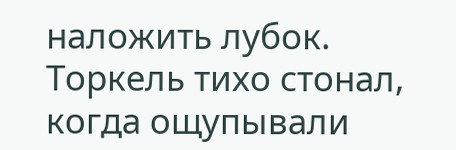наложить лубок.
Торкель тихо стонал, когда ощупывали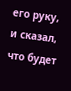его руку, и сказал, что будет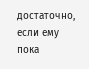достаточно, если ему пока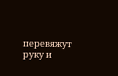перевяжут руку и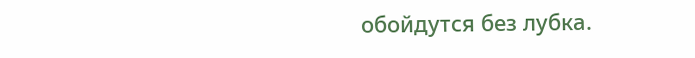обойдутся без лубка.